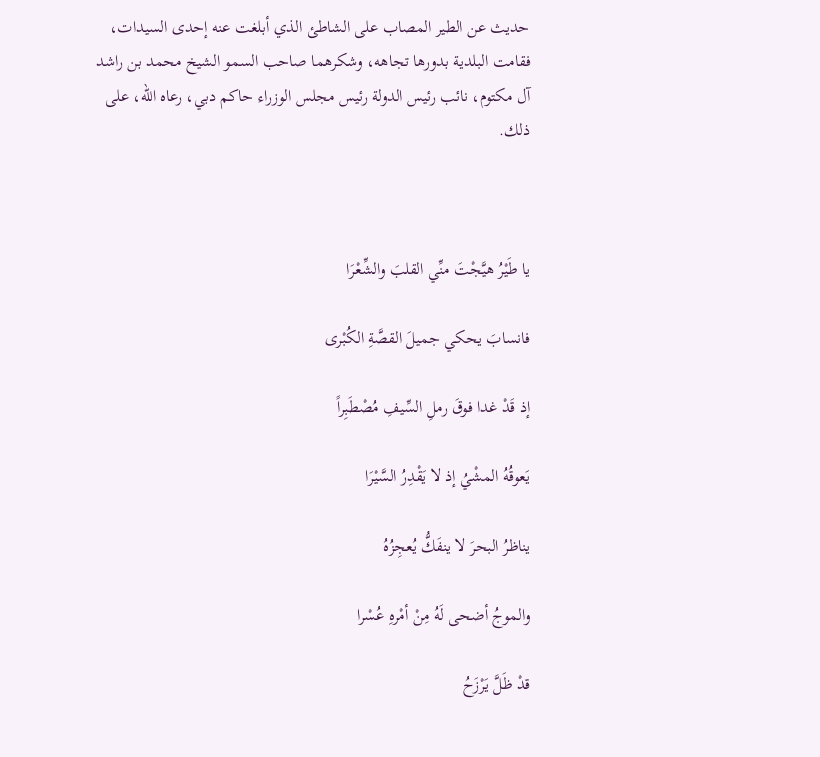حديث عن الطير المصاب على الشاطئ الذي أبلغت عنه إحدى السيدات، فقامت البلدية بدورها تجاهه، وشكرهما صاحب السمو الشيخ محمد بن راشد آل مكتوم، نائب رئيس الدولة رئيس مجلس الوزراء حاكم دبي، رعاه الله، على ذلك.



يا طَيْرُ هيَّجْتَ منِّي القلبَ والشِّعْرَا

فانسابَ يحكي جميلَ القصَّةِ الكُبْرى

إذ قَدْ غدا فوقَ رملِ السِّيفِ مُصْطَبِراً

يَعوقُهُ المشْيُ إذ لا يَقْدِرُ السَّيْرَا

يناظرُ البحرَ لا ينفَكُّ يُعجِزُهُ

والموجُ أضحى لَهُ مِنْ أمْرهِ عُسْرا

قدْ ظَلَّ يَرْزَحُ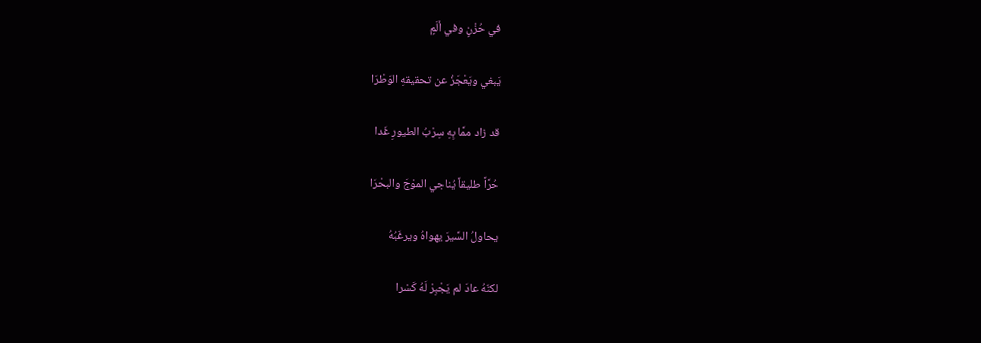في حُزْنٍ وفي ألَمٍ

يَبغي ويَعْجَزُ عن تحقيقهِ الوَطْرَا

قد زاد ممَّا بِهِ سِرْبُ الطيورِ غَدا

حُرَّاً طليقاً يُناجي الموْجَ والبحْرَا

يحاولُ السَّيرَ يهواهُ ويرغَبُهُ

لكنّهُ عادَ لم يَجْبِرْ لَهُ كَسْرا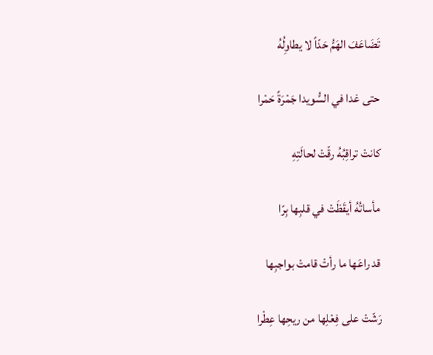تَضَاعَفَ الهَمُّ حَدّاً لا يطاوِلُهُ

حتى غدا في السُّويدا جَمْرَةً حَمْرا

كانتْ تراقِبُهُ رقّتْ لحالَتِهِ

مأساتُهُ أيقَظَتْ في قلبِها بِرّا

قد راعَها ما رأتْ قامتْ بواجبِها

رَشّتْ على فِعْلِها من ريحِها عِطْرا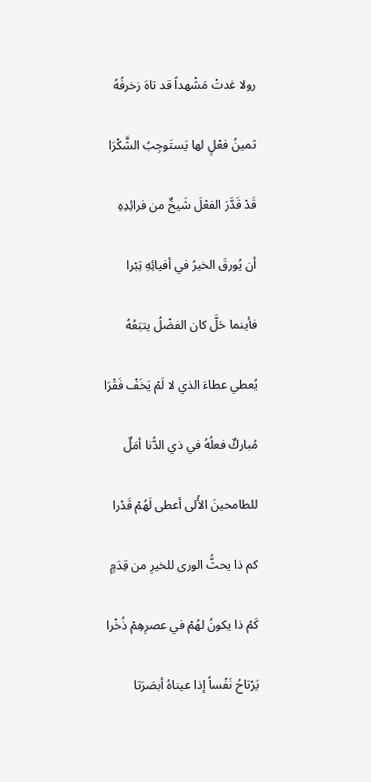رولا غدتْ مَشْهداً قد تاهَ زخرفُهُ

ثمينُ فعْلٍ لها يَستَوجِبُ الشَّكْرَا

قَدْ قَدَّرَ الفعْلَ شَيخٌ من فرائِدِهِ

أن يُورقَ الخيرُ في أفيائِهِ تِبْرا

فأينما حَلَّ كان الفضْلُ يتبَعُهُ

يُعطي عطاءَ الذي لا لَمْ يَخَفْ فَقْرَا

مُباركٌ فعلُهُ في ذي الدُّنا أمَلٌ

للطامحينَ الأُلى أعطى لَهُمْ قَدْرا

كم ذا يحثُّ الورى للخيرِ من قِدَمٍ

كَمْ ذا يكونُ لهُمْ في عصرِهِمْ ذُخْرا

يَرْتاحُ نَفْساً إذا عيناهُ أبصَرَتا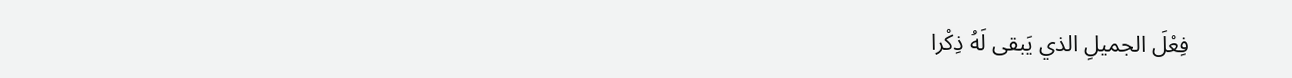فِعْلَ الجميلِ الذي يَبقى لَهُ ذِكْرا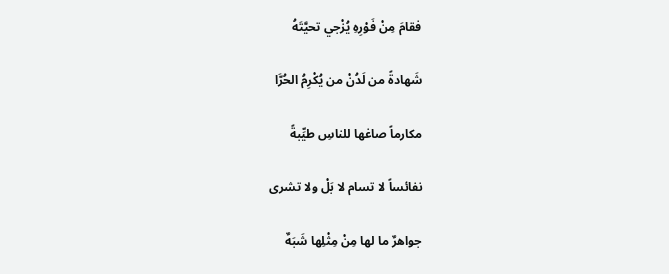فقامَ مِنْ فَوْرِهِ يُزْجي تحيَّتَهُ

شَهادةً من لَدُنْ من يُكْرِمُ الحُرَّا

مكارماً صاغها للناسِ طيِّبةً

نفائساً لا تسام لا بَلْ ولا تشرى

جواهرٌ ما لها مِنْ مِثْلِها شَبَهٌ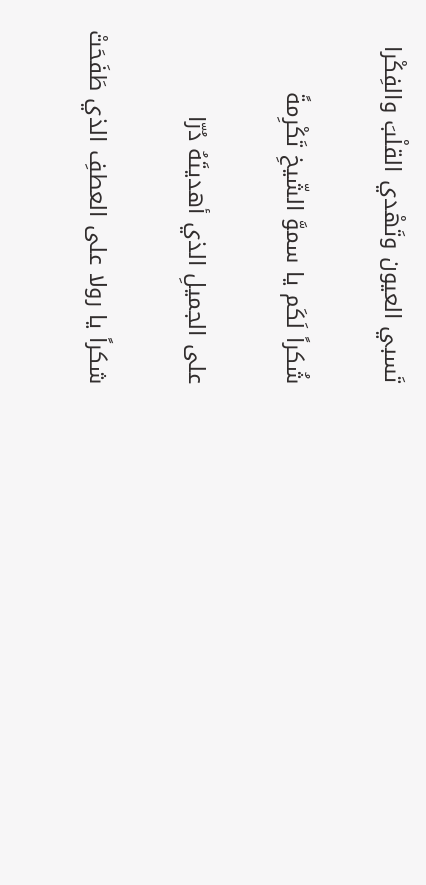تَسبي العيون وتَهْدي القلْبَ والفِكْرا

شُكراً لَكَم يا سموَّ الشّيخِ تَكْرِمةً

على الجميلِ الذي أهديتَهُ دُرّا

شكراً يا رولا على العطفِ الذي طَفَحَتْ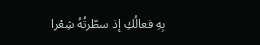بِهِ فعالُكِ إذ سطّرتُهُ شِعْرا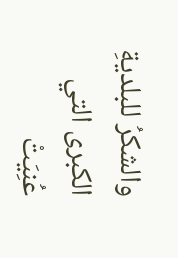والشكرُ للبلديةِ الكبرى التي عُنِيَتْ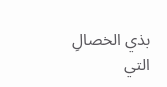بذي الخصالِ التي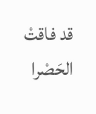قد فاقتْ الحَصْرا